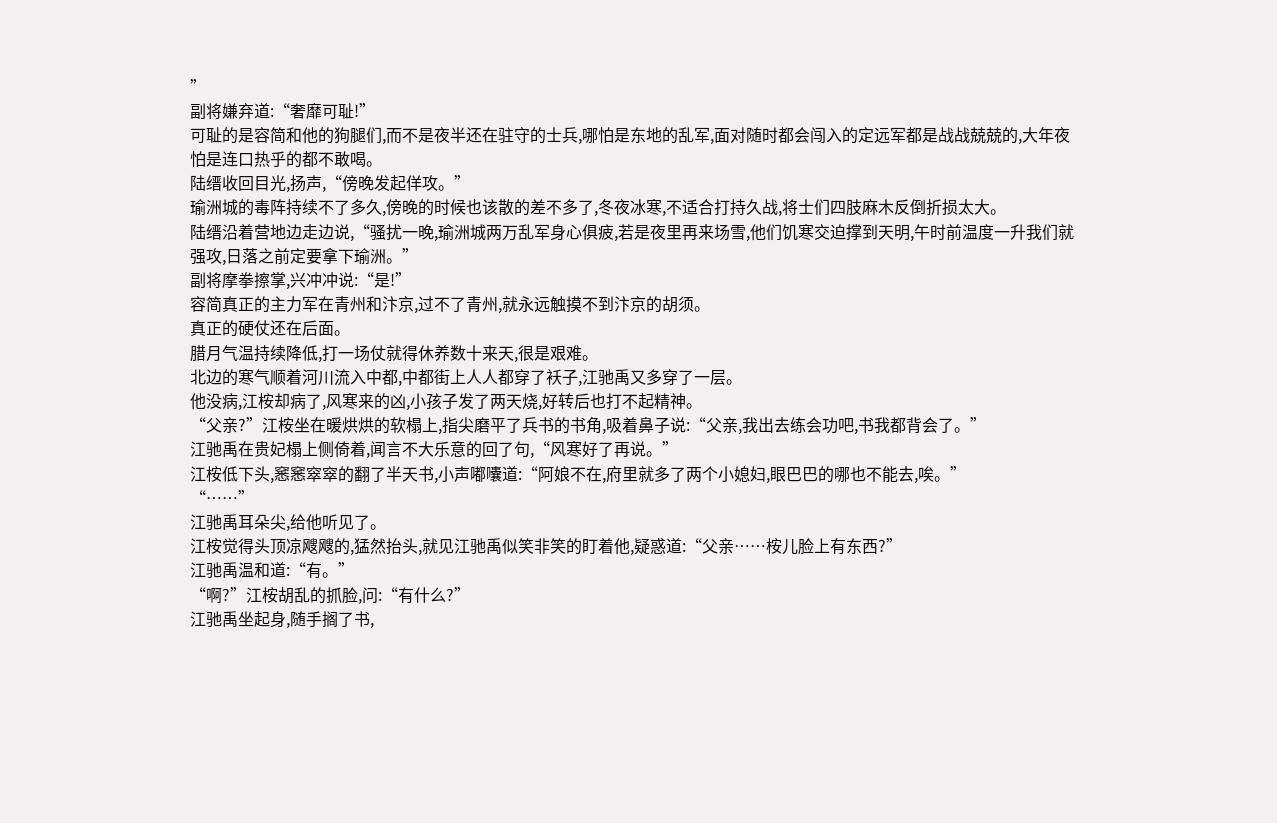”
副将嫌弃道:“奢靡可耻!”
可耻的是容简和他的狗腿们,而不是夜半还在驻守的士兵,哪怕是东地的乱军,面对随时都会闯入的定远军都是战战兢兢的,大年夜怕是连口热乎的都不敢喝。
陆缙收回目光,扬声,“傍晚发起佯攻。”
瑜洲城的毒阵持续不了多久,傍晚的时候也该散的差不多了,冬夜冰寒,不适合打持久战,将士们四肢麻木反倒折损太大。
陆缙沿着营地边走边说,“骚扰一晚,瑜洲城两万乱军身心俱疲,若是夜里再来场雪,他们饥寒交迫撑到天明,午时前温度一升我们就强攻,日落之前定要拿下瑜洲。”
副将摩拳擦掌,兴冲冲说:“是!”
容简真正的主力军在青州和汴京,过不了青州,就永远触摸不到汴京的胡须。
真正的硬仗还在后面。
腊月气温持续降低,打一场仗就得休养数十来天,很是艰难。
北边的寒气顺着河川流入中都,中都街上人人都穿了袄子,江驰禹又多穿了一层。
他没病,江桉却病了,风寒来的凶,小孩子发了两天烧,好转后也打不起精神。
“父亲?”江桉坐在暖烘烘的软榻上,指尖磨平了兵书的书角,吸着鼻子说:“父亲,我出去练会功吧,书我都背会了。”
江驰禹在贵妃榻上侧倚着,闻言不大乐意的回了句,“风寒好了再说。”
江桉低下头,窸窸窣窣的翻了半天书,小声嘟囔道:“阿娘不在,府里就多了两个小媳妇,眼巴巴的哪也不能去,唉。”
“……”
江驰禹耳朵尖,给他听见了。
江桉觉得头顶凉飕飕的,猛然抬头,就见江驰禹似笑非笑的盯着他,疑惑道:“父亲……桉儿脸上有东西?”
江驰禹温和道:“有。”
“啊?”江桉胡乱的抓脸,问:“有什么?”
江驰禹坐起身,随手搁了书,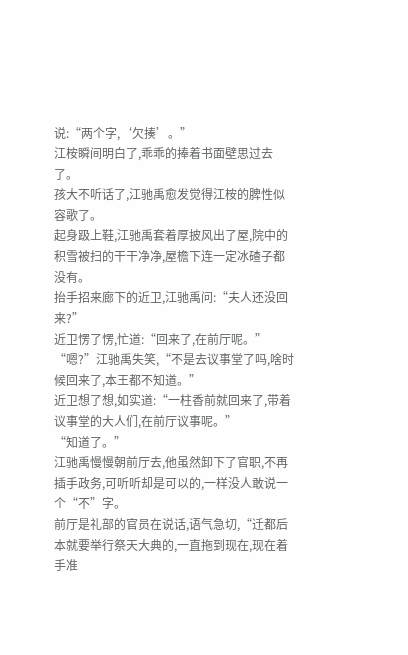说:“两个字,‘欠揍’。”
江桉瞬间明白了,乖乖的捧着书面壁思过去了。
孩大不听话了,江驰禹愈发觉得江桉的脾性似容歌了。
起身趿上鞋,江驰禹套着厚披风出了屋,院中的积雪被扫的干干净净,屋檐下连一定冰碴子都没有。
抬手招来廊下的近卫,江驰禹问:“夫人还没回来?”
近卫愣了愣,忙道:“回来了,在前厅呢。”
“嗯?”江驰禹失笑,“不是去议事堂了吗,啥时候回来了,本王都不知道。”
近卫想了想,如实道:“一柱香前就回来了,带着议事堂的大人们,在前厅议事呢。”
“知道了。”
江驰禹慢慢朝前厅去,他虽然卸下了官职,不再插手政务,可听听却是可以的,一样没人敢说一个“不”字。
前厅是礼部的官员在说话,语气急切,“迁都后本就要举行祭天大典的,一直拖到现在,现在着手准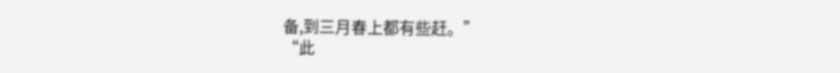备,到三月春上都有些赶。”
“此